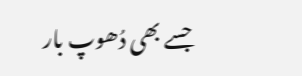جسے بھی دُھوپ بار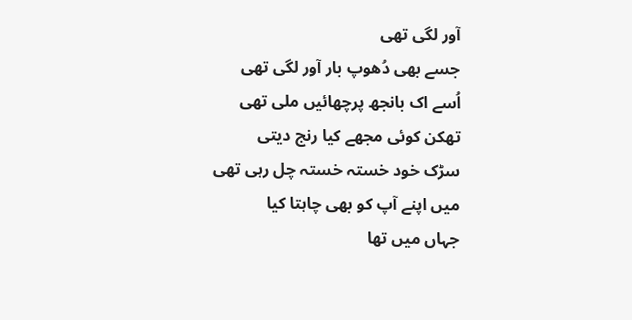آور لگی تھی
جسے بھی دُھوپ بار آور لگی تھی
اُسے اک بانجھ پرچھائیں ملی تھی
تھکن کوئی مجھے کیا رنج دیتی
سڑک خود خستہ خستہ چل رہی تھی
میں اپنے آپ کو بھی چاہتا کیا
جہاں میں تھا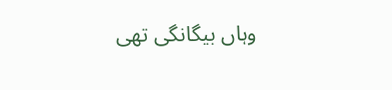وہاں بیگانگی تھی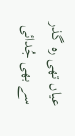عیاں تھی رہ گذر سے بھی جُدائی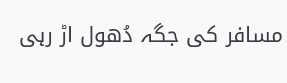مسافر کی جگہ دُھول اڑ رہی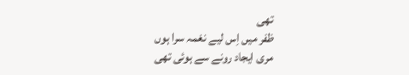تھی
ظفر میں اِس لیے نغمہ سرا ہوں
مری ایجاد رونے سے ہوئی تھی